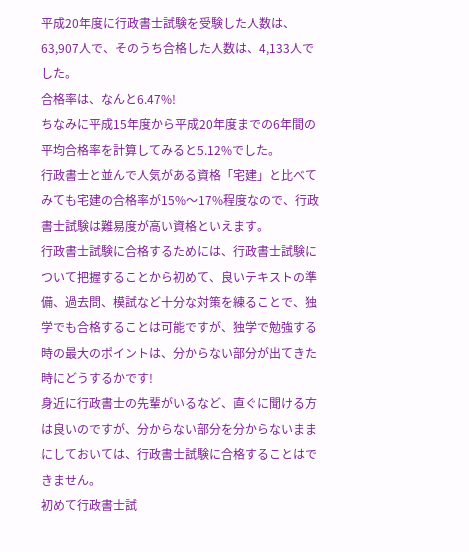平成20年度に行政書士試験を受験した人数は、63,907人で、そのうち合格した人数は、4,133人でした。
合格率は、なんと6.47%!
ちなみに平成15年度から平成20年度までの6年間の平均合格率を計算してみると5.12%でした。
行政書士と並んで人気がある資格「宅建」と比べてみても宅建の合格率が15%〜17%程度なので、行政書士試験は難易度が高い資格といえます。
行政書士試験に合格するためには、行政書士試験について把握することから初めて、良いテキストの準備、過去問、模試など十分な対策を練ることで、独学でも合格することは可能ですが、独学で勉強する時の最大のポイントは、分からない部分が出てきた時にどうするかです!
身近に行政書士の先輩がいるなど、直ぐに聞ける方は良いのですが、分からない部分を分からないままにしておいては、行政書士試験に合格することはできません。
初めて行政書士試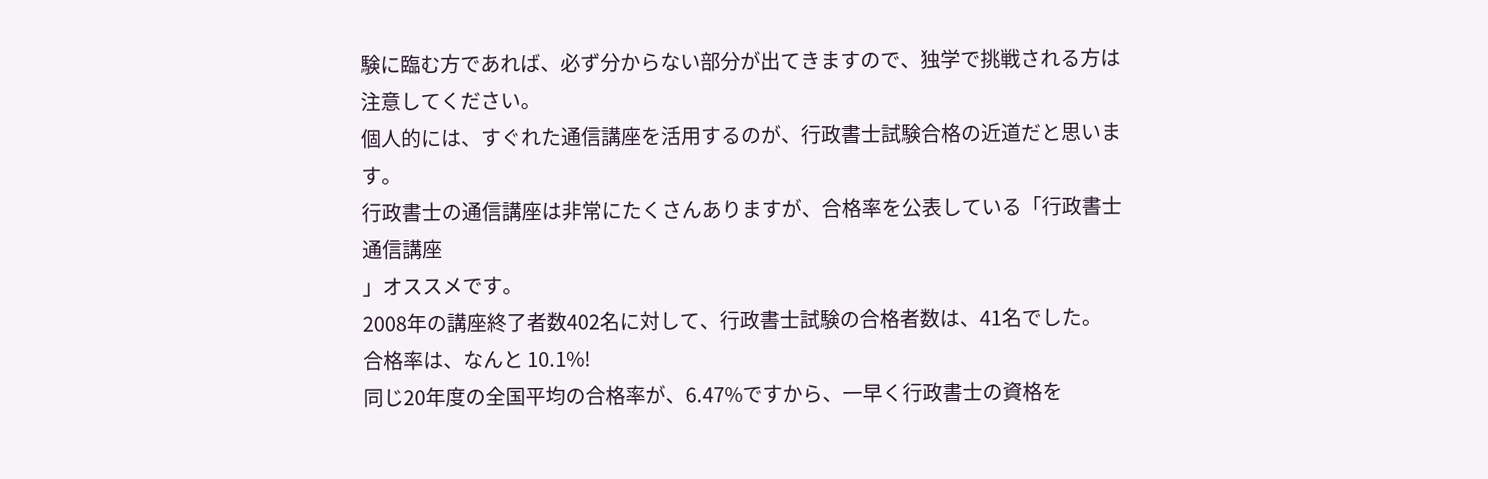験に臨む方であれば、必ず分からない部分が出てきますので、独学で挑戦される方は注意してください。
個人的には、すぐれた通信講座を活用するのが、行政書士試験合格の近道だと思います。
行政書士の通信講座は非常にたくさんありますが、合格率を公表している「行政書士通信講座
」オススメです。
2008年の講座終了者数402名に対して、行政書士試験の合格者数は、41名でした。
合格率は、なんと 10.1%!
同じ20年度の全国平均の合格率が、6.47%ですから、一早く行政書士の資格を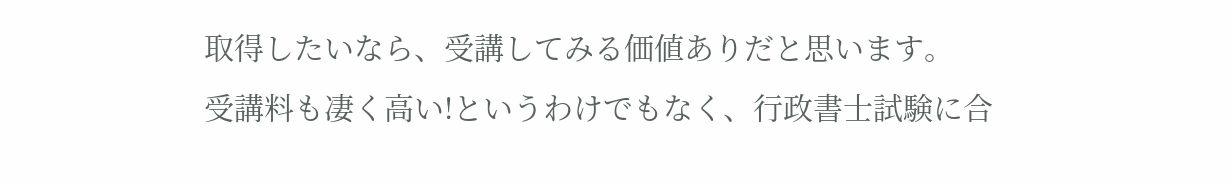取得したいなら、受講してみる価値ありだと思います。
受講料も凄く高い!というわけでもなく、行政書士試験に合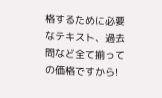格するために必要なテキスト、過去問など全て揃っての価格ですから!